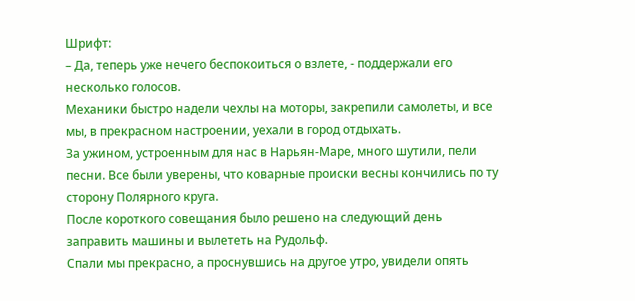Шрифт:
– Да, теперь уже нечего беспокоиться о взлете, - поддержали его несколько голосов.
Механики быстро надели чехлы на моторы, закрепили самолеты, и все мы, в прекрасном настроении, уехали в город отдыхать.
За ужином, устроенным для нас в Нарьян-Маре, много шутили, пели песни. Все были уверены, что коварные происки весны кончились по ту сторону Полярного круга.
После короткого совещания было решено на следующий день заправить машины и вылететь на Рудольф.
Спали мы прекрасно, а проснувшись на другое утро, увидели опять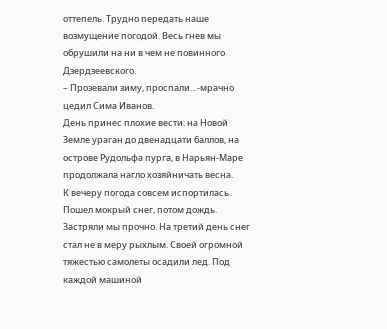оттепель. Трудно передать наше возмущение погодой. Весь гнев мы обрушили на ни в чем не повинного Дзердзеевского.
– Прозевали зиму, проспали…-мрачно цедил Сима Иванов.
День принес плохие вести: на Новой Земле ураган до двенадцати баллов, на острове Рудольфа пурга, в Нарьян-Маре продолжала нагло хозяйничать весна.
К вечеру погода совсем испортилась. Пошел мокрый снег, потом дождь.
Застряли мы прочно. На третий день снег стал не в меру рыхлым. Своей огромной тяжестью самолеты осадили лед. Под каждой машиной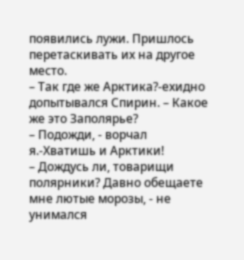появились лужи. Пришлось перетаскивать их на другое место.
– Так где же Арктика?-ехидно допытывался Спирин. – Какое же это Заполярье?
– Подожди, - ворчал я.-Хватишь и Арктики!
– Дождусь ли, товарищи полярники? Давно обещаете мне лютые морозы, - не унимался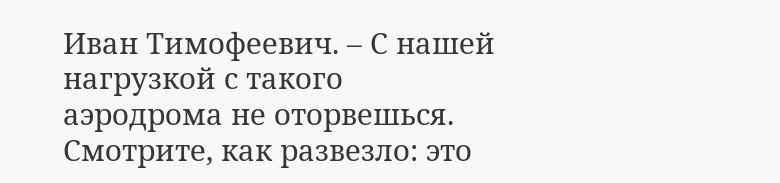Иван Тимофеевич. – С нашей нагрузкой с такого аэродрома не оторвешься. Смотрите, как развезло: это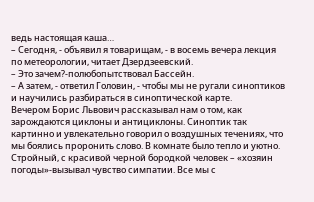ведь настоящая каша…
– Сегодня, - объявил я товарищам, - в восемь вечера лекция по метеорологии, читает Дзердзеевский.
– Это зачем?-полюбопытствовал Бассейн.
– А затем, - ответил Головин, - чтобы мы не ругали синоптиков и научились разбираться в синоптической карте.
Вечером Борис Львович рассказывал нам о том, как зарождаются циклоны и антициклоны. Синоптик так картинно и увлекательно говорил о воздушных течениях, что мы боялись проронить слово. В комнате было тепло и уютно. Стройный, с красивой черной бородкой человек – «хозяин погоды»-вызывал чувство симпатии. Все мы с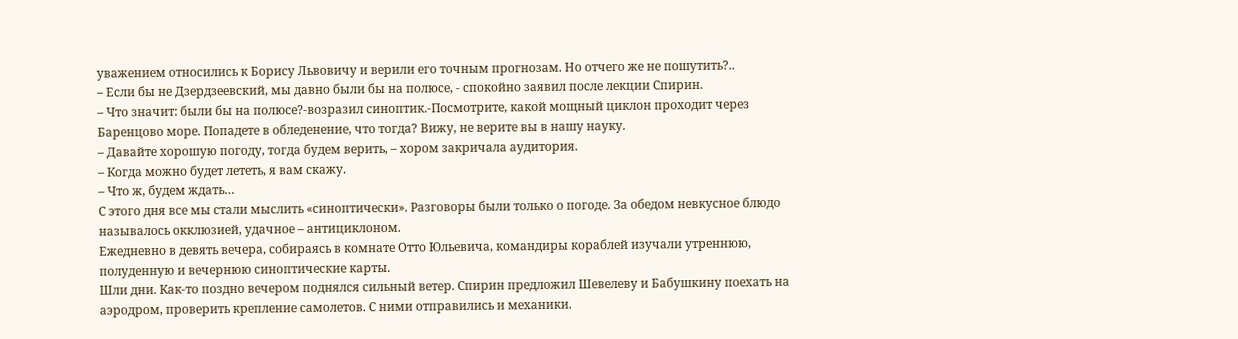уважением относились к Борису Львовичу и верили его точным прогнозам. Но отчего же не пошутить?..
– Если бы не Дзердзеевский, мы давно были бы на полюсе, - спокойно заявил после лекции Спирин.
– Что значит: были бы на полюсе?-возразил синоптик.-Посмотрите, какой мощный циклон проходит через Баренцово море. Попадете в обледенение, что тогда? Вижу, не верите вы в нашу науку.
– Давайте хорошую погоду, тогда будем верить, – хором закричала аудитория.
– Когда можно будет лететь, я вам скажу.
– Что ж, будем ждать…
С этого дня все мы стали мыслить «синоптически». Разговоры были только о погоде. За обедом невкусное блюдо называлось окклюзией, удачное – антициклоном.
Ежедневно в девять вечера, собираясь в комнате Отто Юльевича, командиры кораблей изучали утреннюю, полуденную и вечернюю синоптические карты.
Шли дни. Как-то поздно вечером поднялся сильный ветер. Спирин предложил Шевелеву и Бабушкину поехать на аэродром, проверить крепление самолетов. С ними отправились и механики.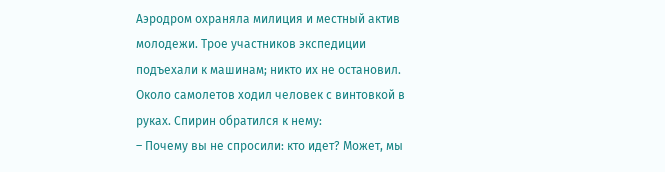Аэродром охраняла милиция и местный актив молодежи. Трое участников экспедиции подъехали к машинам; никто их не остановил.
Около самолетов ходил человек с винтовкой в руках. Спирин обратился к нему:
– Почему вы не спросили: кто идет? Может, мы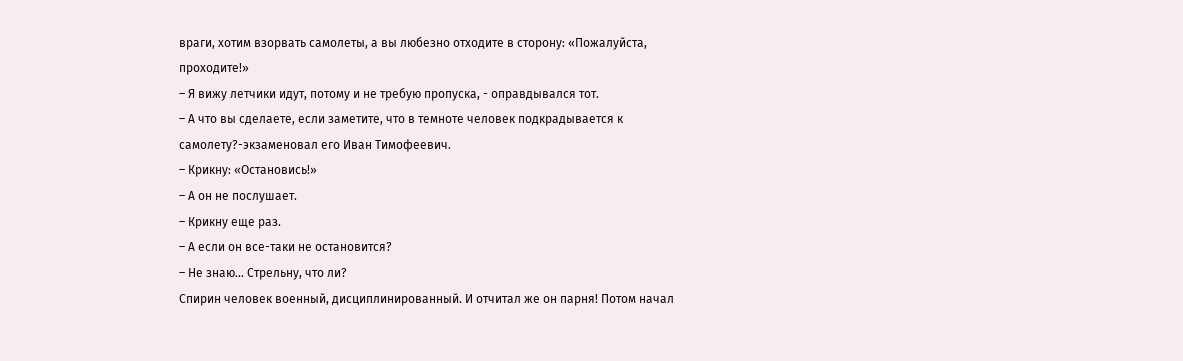враги, хотим взорвать самолеты, а вы любезно отходите в сторону: «Пожалуйста, проходите!»
– Я вижу летчики идут, потому и не требую пропуска, - оправдывался тот.
– А что вы сделаете, если заметите, что в темноте человек подкрадывается к самолету?-экзаменовал его Иван Тимофеевич.
– Крикну: «Остановись!»
– А он не послушает.
– Крикну еще раз.
– А если он все-таки не остановится?
– Не знаю… Стрельну, что ли?
Спирин человек военный, дисциплинированный. И отчитал же он парня! Потом начал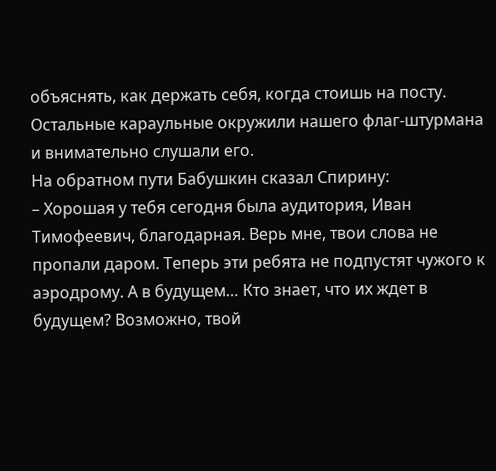объяснять, как держать себя, когда стоишь на посту.
Остальные караульные окружили нашего флаг-штурмана и внимательно слушали его.
На обратном пути Бабушкин сказал Спирину:
– Хорошая у тебя сегодня была аудитория, Иван Тимофеевич, благодарная. Верь мне, твои слова не пропали даром. Теперь эти ребята не подпустят чужого к аэродрому. А в будущем… Кто знает, что их ждет в будущем? Возможно, твой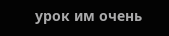урок им очень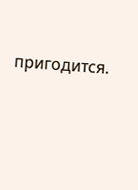пригодится.